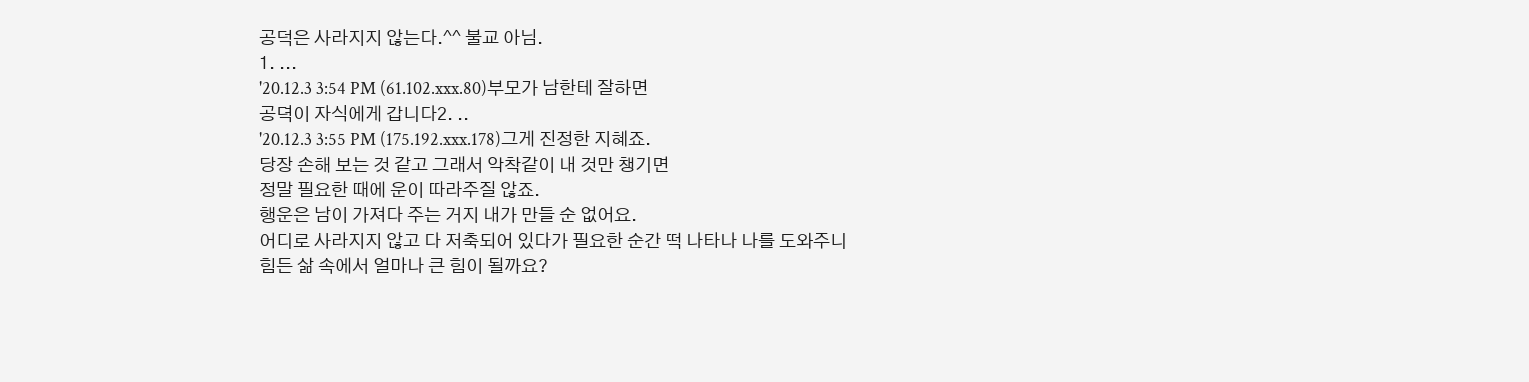공덕은 사라지지 않는다.^^ 불교 아님.
1. ...
'20.12.3 3:54 PM (61.102.xxx.80)부모가 남한테 잘하면
공뎍이 자식에게 갑니다2. ..
'20.12.3 3:55 PM (175.192.xxx.178)그게 진정한 지혜죠.
당장 손해 보는 것 같고 그래서 악착같이 내 것만 챙기면
정말 필요한 때에 운이 따라주질 않죠.
행운은 남이 가져다 주는 거지 내가 만들 순 없어요.
어디로 사라지지 않고 다 저축되어 있다가 필요한 순간 떡 나타나 나를 도와주니
힘든 삶 속에서 얼마나 큰 힘이 될까요?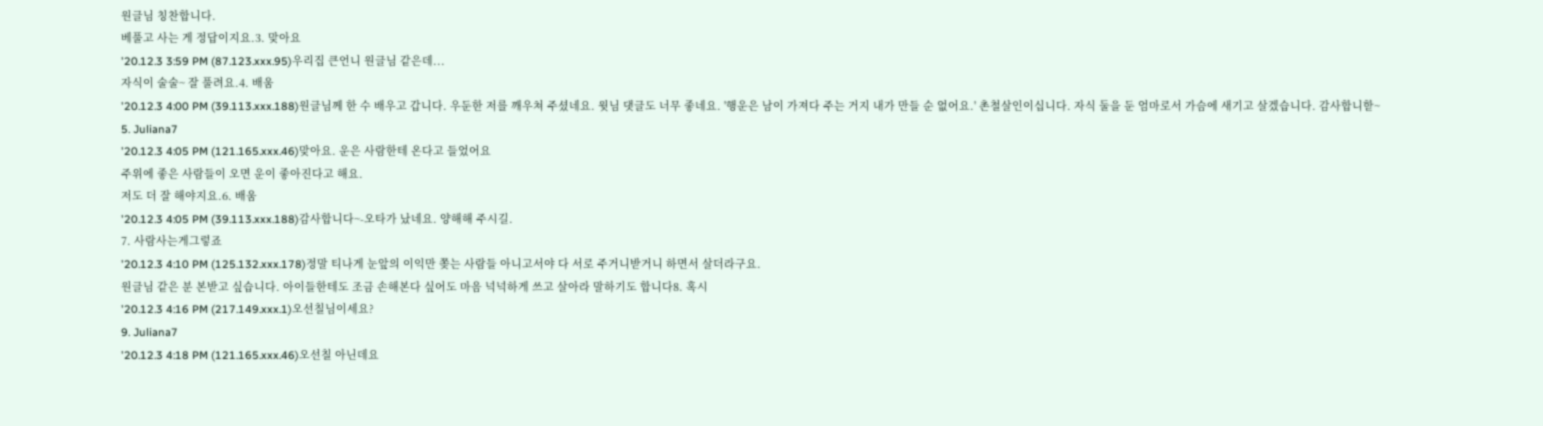원글님 칭찬합니다.
베풀고 사는 게 정답이지요.3. 맞아요
'20.12.3 3:59 PM (87.123.xxx.95)우리집 큰언니 원글님 같은데...
자식이 술술~ 잘 풀려요.4. 배움
'20.12.3 4:00 PM (39.113.xxx.188)원글님께 한 수 배우고 갑니다. 우둔한 저를 깨우쳐 주셨네요. 윗님 댓글도 너무 좋네요. '행운은 남이 가져다 주는 거지 내가 만들 순 없어요.' 촌철살인이십니다. 자식 둘을 둔 엄마로서 가슴에 새기고 살겠습니다. 감사합니핟~
5. Juliana7
'20.12.3 4:05 PM (121.165.xxx.46)맞아요. 운은 사람한테 온다고 들었어요
주위에 좋은 사람들이 오면 운이 좋아진다고 해요.
저도 더 잘 해야지요.6. 배움
'20.12.3 4:05 PM (39.113.xxx.188)감사합니다~-오타가 났네요. 양해해 주시길.
7. 사람사는게그렇죠
'20.12.3 4:10 PM (125.132.xxx.178)정말 티나게 눈앞의 이익만 쫒는 사람들 아니고서야 다 서로 주거니받거니 하면서 살더라구요.
원글님 같은 분 본받고 싶습니다. 아이들한테도 조금 손해본다 싶어도 마음 넉넉하게 쓰고 살아라 말하기도 합니다8. 혹시
'20.12.3 4:16 PM (217.149.xxx.1)오선칠님이세요?
9. Juliana7
'20.12.3 4:18 PM (121.165.xxx.46)오선칠 아닌데요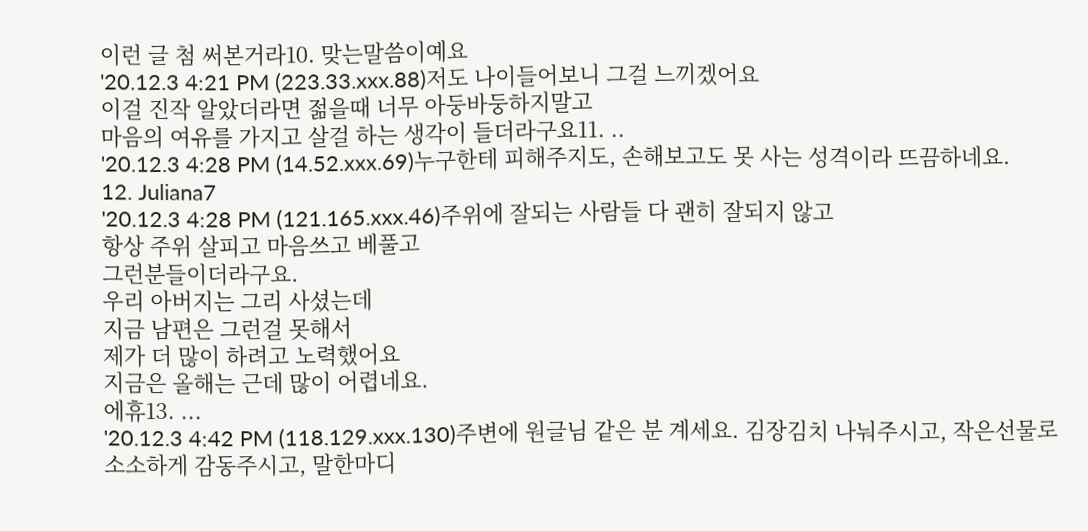이런 글 첨 써본거라10. 맞는말씀이예요
'20.12.3 4:21 PM (223.33.xxx.88)저도 나이들어보니 그걸 느끼겠어요
이걸 진작 알았더라면 젊을때 너무 아둥바둥하지말고
마음의 여유를 가지고 살걸 하는 생각이 들더라구요11. ..
'20.12.3 4:28 PM (14.52.xxx.69)누구한테 피해주지도, 손해보고도 못 사는 성격이라 뜨끔하네요.
12. Juliana7
'20.12.3 4:28 PM (121.165.xxx.46)주위에 잘되는 사람들 다 괜히 잘되지 않고
항상 주위 살피고 마음쓰고 베풀고
그런분들이더라구요.
우리 아버지는 그리 사셨는데
지금 남편은 그런걸 못해서
제가 더 많이 하려고 노력했어요
지금은 올해는 근데 많이 어렵네요.
에휴13. ...
'20.12.3 4:42 PM (118.129.xxx.130)주변에 원글님 같은 분 계세요. 김장김치 나눠주시고, 작은선물로 소소하게 감동주시고, 말한마디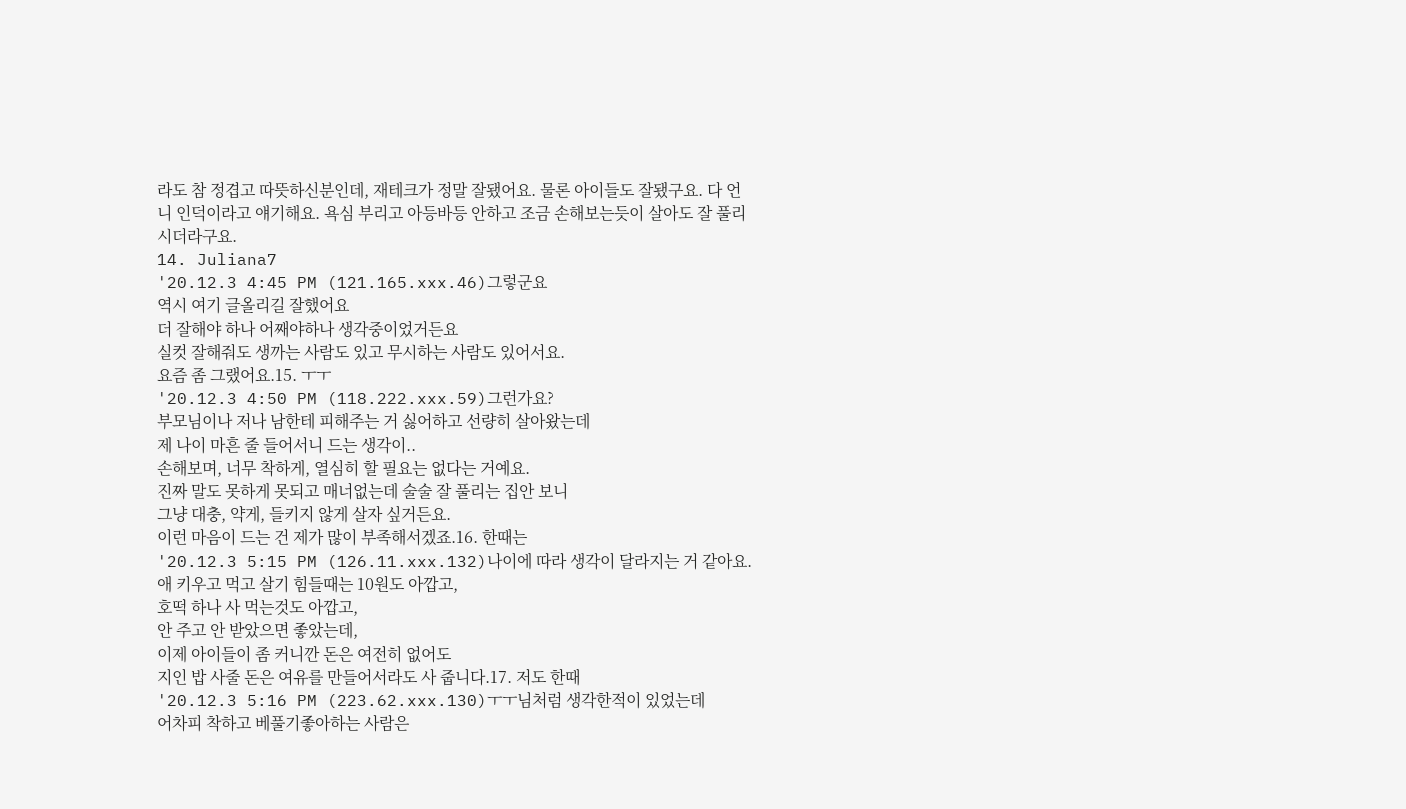라도 참 정겹고 따뜻하신분인데, 재테크가 정말 잘됐어요. 물론 아이들도 잘됐구요. 다 언니 인덕이라고 얘기해요. 욕심 부리고 아등바등 안하고 조금 손해보는듯이 살아도 잘 풀리시더라구요.
14. Juliana7
'20.12.3 4:45 PM (121.165.xxx.46)그렇군요
역시 여기 글올리길 잘했어요
더 잘해야 하나 어째야하나 생각중이었거든요
실컷 잘해줘도 생까는 사람도 있고 무시하는 사람도 있어서요.
요즘 좀 그랬어요.15. ㅜㅜ
'20.12.3 4:50 PM (118.222.xxx.59)그런가요?
부모님이나 저나 남한테 피해주는 거 싫어하고 선량히 살아왔는데
제 나이 마흔 줄 들어서니 드는 생각이..
손해보며, 너무 착하게, 열심히 할 필요는 없다는 거예요.
진짜 말도 못하게 못되고 매너없는데 술술 잘 풀리는 집안 보니
그냥 대충, 약게, 들키지 않게 살자 싶거든요.
이런 마음이 드는 건 제가 많이 부족해서겠죠.16. 한때는
'20.12.3 5:15 PM (126.11.xxx.132)나이에 따라 생각이 달라지는 거 같아요.
애 키우고 먹고 살기 힘들때는 10원도 아깝고,
호떡 하나 사 먹는것도 아깝고,
안 주고 안 받았으면 좋았는데,
이제 아이들이 좀 커니깐 돈은 여전히 없어도
지인 밥 사줄 돈은 여유를 만들어서라도 사 줍니다.17. 저도 한때
'20.12.3 5:16 PM (223.62.xxx.130)ㅜㅜ님처럼 생각한적이 있었는데
어차피 착하고 베풀기좋아하는 사람은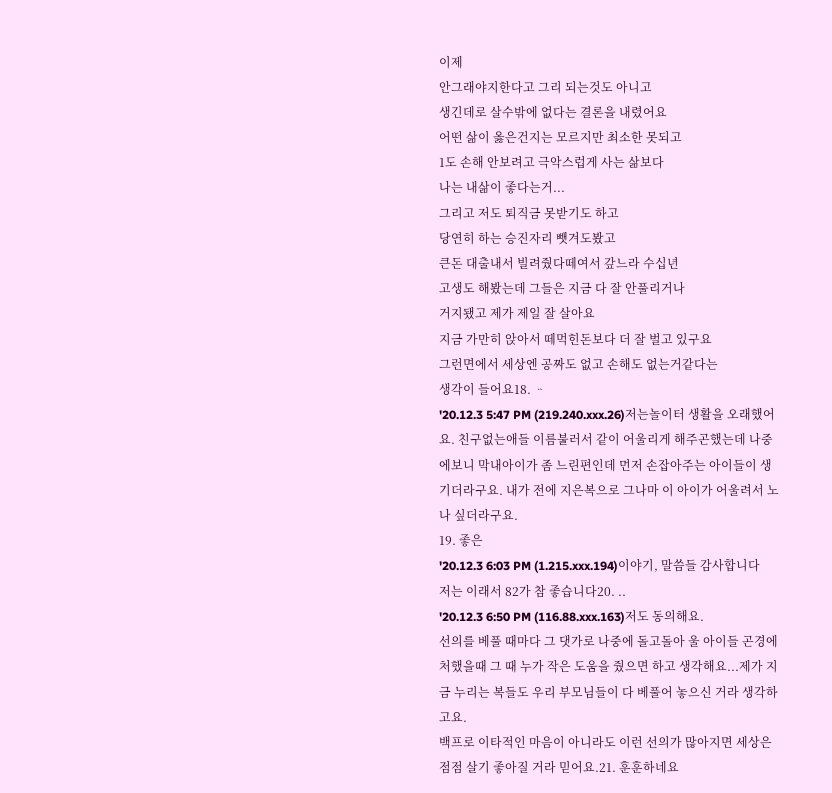이제
안그래야지한다고 그리 되는것도 아니고
생긴데로 살수밖에 없다는 결론을 내렸어요
어떤 삶이 옳은건지는 모르지만 최소한 못되고
1도 손해 안보려고 극악스럽게 사는 삶보다
나는 내삶이 좋다는거...
그리고 저도 퇴직금 못받기도 하고
당연히 하는 승진자리 뺏겨도봤고
큰돈 대출내서 빌려줬다떼여서 갚느라 수십년
고생도 해봤는데 그들은 지금 다 잘 안풀리거나
거지됐고 제가 제일 잘 살아요
지금 가만히 앉아서 떼먹힌돈보다 더 잘 벌고 있구요
그런면에서 세상엔 공짜도 없고 손해도 없는거같다는
생각이 들어요18. ᆢ
'20.12.3 5:47 PM (219.240.xxx.26)저는놀이터 생활을 오래했어요. 친구없는애들 이름불러서 같이 어울리게 해주곤했는데 나중에보니 막내아이가 좀 느린편인데 먼저 손잡아주는 아이들이 생기더라구요. 내가 전에 지은복으로 그나마 이 아이가 어울려서 노나 싶더라구요.
19. 좋은
'20.12.3 6:03 PM (1.215.xxx.194)이야기, 말씀들 감사합니다
저는 이래서 82가 참 좋습니다20. ..
'20.12.3 6:50 PM (116.88.xxx.163)저도 동의해요.
선의를 베풀 때마다 그 댓가로 나중에 돌고돌아 울 아이들 곤경에 처했을때 그 때 누가 작은 도움을 줬으면 하고 생각해요...제가 지금 누리는 복들도 우리 부모님들이 다 베풀어 놓으신 거라 생각하고요.
백프로 이타적인 마음이 아니라도 이런 선의가 많아지면 세상은 점점 살기 좋아질 거라 믿어요.21. 훈훈하네요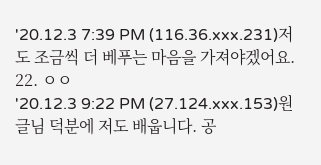'20.12.3 7:39 PM (116.36.xxx.231)저도 조금씩 더 베푸는 마음을 가져야겠어요.
22. ㅇㅇ
'20.12.3 9:22 PM (27.124.xxx.153)원글님 덕분에 저도 배웁니다. 공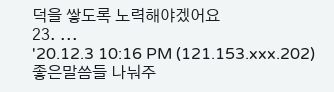덕을 쌓도록 노력해야겠어요
23. ...
'20.12.3 10:16 PM (121.153.xxx.202)좋은말씀들 나눠주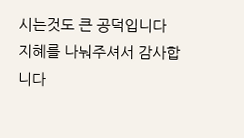시는것도 큰 공덕입니다
지혜를 나눠주셔서 감사합니다